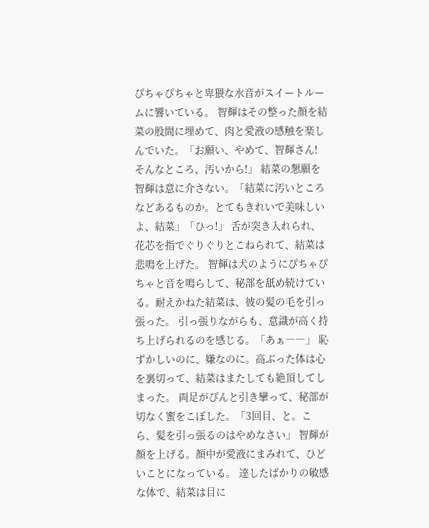ぴちゃぴちゃと卑猥な水音がスイートルームに響いている。 智輝はその整った顔を結菜の股間に埋めて、肉と愛液の感触を楽しんでいた。「お願い、やめて、智輝さん! そんなところ、汚いから!」 結菜の懇願を智輝は意に介さない。「結菜に汚いところなどあるものか。とてもきれいで美味しいよ、結菜」「ひっ!」 舌が突き入れられ、花芯を指でぐりぐりとこねられて、結菜は悲鳴を上げた。 智輝は犬のようにぴちゃぴちゃと音を鳴らして、秘部を舐め続けている。耐えかねた結菜は、彼の髪の毛を引っ張った。 引っ張りながらも、意識が高く持ち上げられるのを感じる。「あぁ――」 恥ずかしいのに、嫌なのに。高ぶった体は心を裏切って、結菜はまたしても絶頂してしまった。 両足がぴんと引き攣って、秘部が切なく蜜をこぼした。「3回目、と。こら、髪を引っ張るのはやめなさい」 智輝が顔を上げる。顔中が愛液にまみれて、ひどいことになっている。 達したばかりの敏感な体で、結菜は目に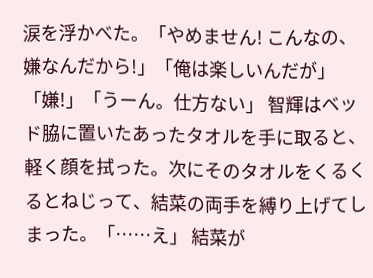涙を浮かべた。「やめません! こんなの、嫌なんだから!」「俺は楽しいんだが」「嫌!」「うーん。仕方ない」 智輝はベッド脇に置いたあったタオルを手に取ると、軽く顔を拭った。次にそのタオルをくるくるとねじって、結菜の両手を縛り上げてしまった。「……え」 結菜が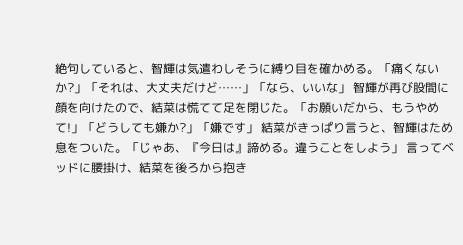絶句していると、智輝は気遣わしそうに縛り目を確かめる。「痛くないか?」「それは、大丈夫だけど……」「なら、いいな」 智輝が再び股間に顔を向けたので、結菜は慌てて足を閉じた。「お願いだから、もうやめて!」「どうしても嫌か?」「嫌です」 結菜がきっぱり言うと、智輝はため息をついた。「じゃあ、『今日は』諦める。違うことをしよう」 言ってベッドに腰掛け、結菜を後ろから抱き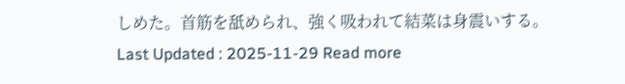しめた。首筋を舐められ、強く吸われて結菜は身震いする。
Last Updated : 2025-11-29 Read more